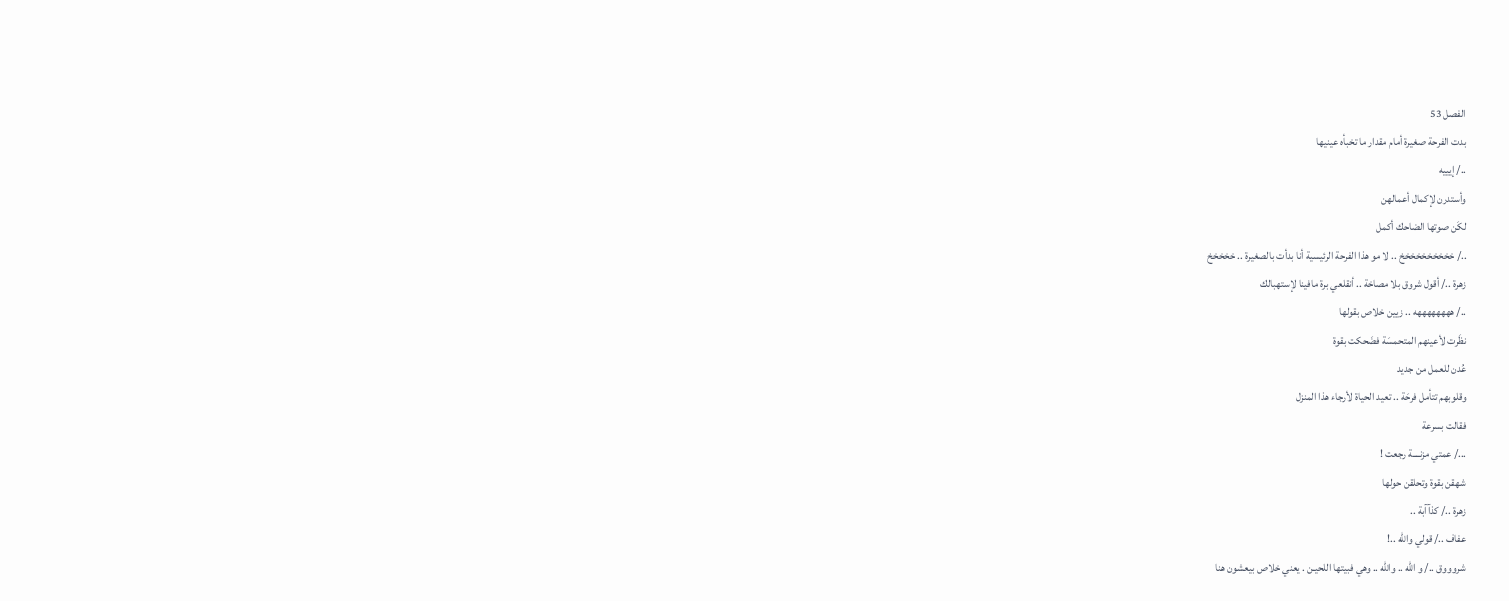الفصل 53
بدت الفرحة صغيرة أمام مقدار ما تخبأه عينيها
../ إيييه
وأستدرن لإكمال أعمالهن
لكَن صوتها الضاحك أكمل
../ خخخخخخخخخخ .. لا مو هذا الفرحة الرئيسية أنا بدأت بالصغيرة .. خخخخخ
زهرة ../ أقول شروق بلا مصاخة .. أنقلعي برة مافينا لإستهبالك
../ ههههههههه .. زيين خلاص بقولها
نظَرت لأعينهم المتحمسَة فضَحكت بقوة
عُدن للعمل من جديد
وقلوبهم تتأمل فرحَة .. تعيد الحياة لأرجاء هذا المنزل
فقالت بسرعة
.../ عمتي مزنــــة رجعت !
شهقن بقوة وتحلقن حولها
زهرة ../ كذآآبة ..
عفاف ../ قولي والله ..!
شروووق ../ و الله .. والله .. وهي فبيتها اللحيـن . يعني خلاص بيعشون هنا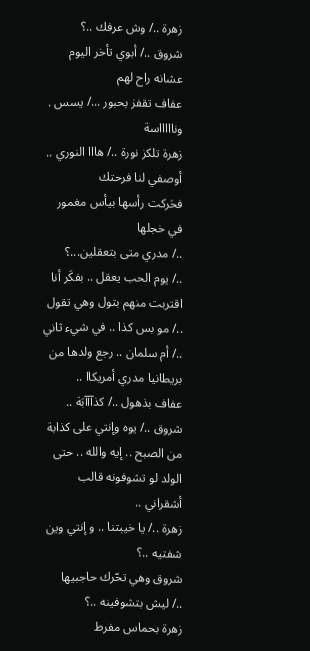زهرة ../ وش عرفك ..؟
شروق ../ أبوي تأخر اليوم عشانه راح لهم
عفاف تقفز بحبور .../ يسس . وناااااسة
زهرة تلكز نورة ../ هااا النوري .. أوصفي لنا فرحتك
فحَركت رأسها بيأس مغمور في خجلها
../ مدري متى بتعقلين...؟
../ يوم الحب يعقل .. بفكَر أنا
اقتربت منهم بتول وهي تقول
../ مو بس كذا .. في شيء ثاني
../ أم سلمان .. رجع ولدها من بريطانيا مدري أمريكاا ..
عفاف بذهول ../ كذآآآبَة ..
شروق ../ يوه وإنتي على كذابة من الصبح .. إيه والله .. حتى الولد لو تشوفونه قالب أشقراني ..
زهرة ../ يا خيبتنا .. و إنتي وين شفتيه ..؟
شروق وهي تحّرك حاجبيها
../ ليش بتشوفينه ..؟
زهرة بحماس مفرط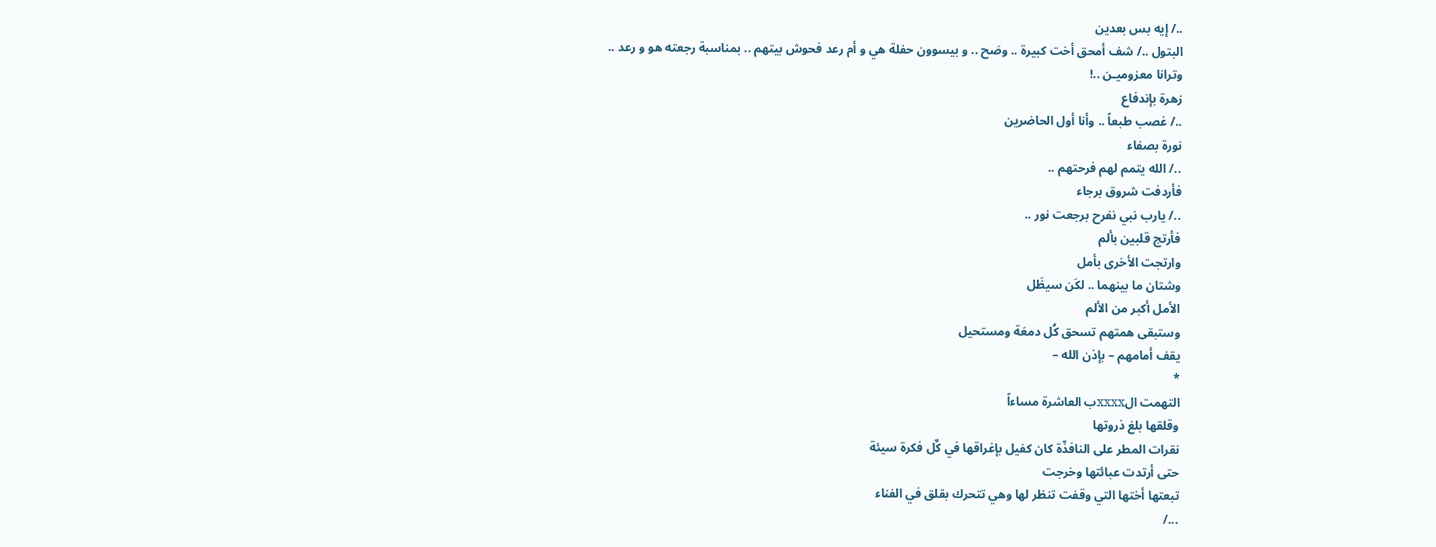../ إيه بس بعدين
البتول ../ شف أمحق أخت كبيرة .. وصَح .. و بيسوون حفلة هي و أم رعد فحوش بيتهم .. بمناسبة رجعته هو و رعد .. وترانا معزوميـن ..!
زهرة بإندفاع
../ غصب طبعاً .. وأنا أول الحاضرين
نورة بصفاء
../ الله يتمم لهم فرحتهم ..
فأردفت شروق برجاء
../ يارب نبي نفرح برجعت نور ..
فأرتج قلبين بألم
وارتجت الأخرى بأمل
وشتان ما بينهما .. لكَن سيظَل
الأمل أكبر من الألم
وستبقى همتهم تسحق كُل دمعَة ومستحيل
يقف أمامهم – بإذن الله –
*
التهمت الxxxxب العاشرة مساءاً
وقلقها بلغ ذروتها
نقرات المطر على النافذّة كان كفيل بإغراقها في كٌل فكرة سيئة
حتى أرتدت عبائتها وخرجت
تبعتها أختها التي وقفت تنظر لها وهي تتحرك بقلق في الفناء
.../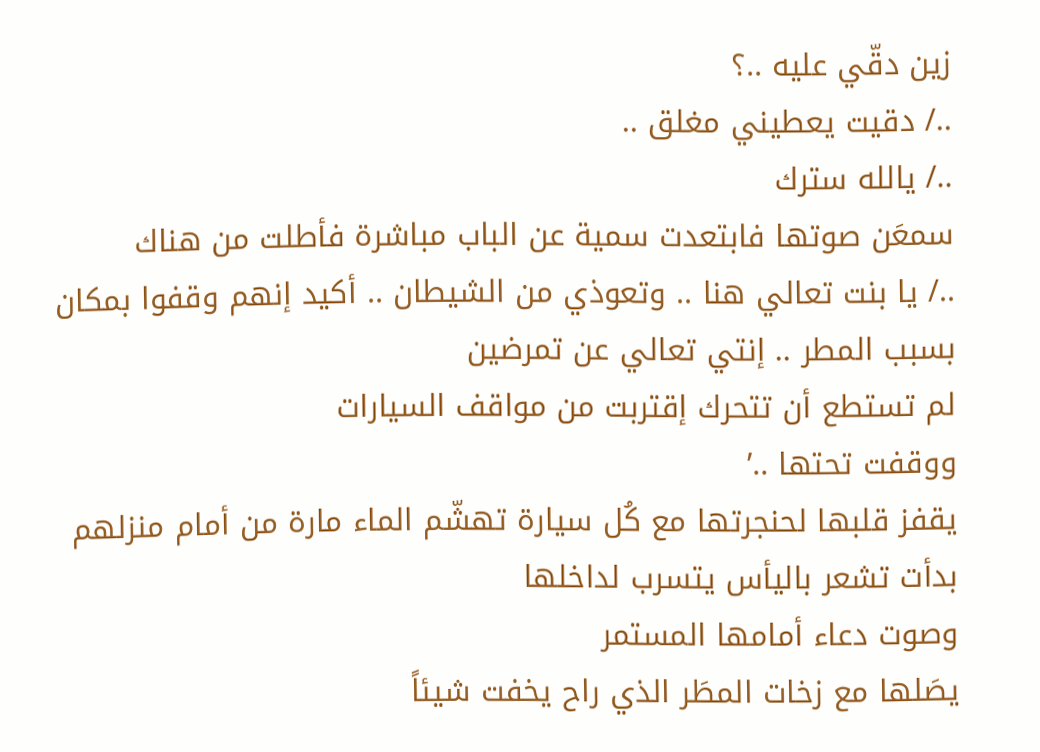زين دقّي عليه ..؟
../ دقيت يعطيني مغلق ..
../ يالله سترك
سمعَن صوتها فابتعدت سمية عن الباب مباشرة فأطلت من هناك
../ يا بنت تعالي هنا .. وتعوذي من الشيطان .. أكيد إنهم وقفوا بمكان
بسبب المطر .. إنتي تعالي عن تمرضين
لم تستطع أن تتحرك إقتربت من مواقف السيارات
ووقفت تحتها ..’
يقفز قلبها لحنجرتها مع كُل سيارة تهشّم الماء مارة من أمام منزلهم
بدأت تشعر باليأس يتسرب لداخلها
وصوت دعاء أمامها المستمر
يصَلها مع زخات المطَر الذي راح يخفت شيئاً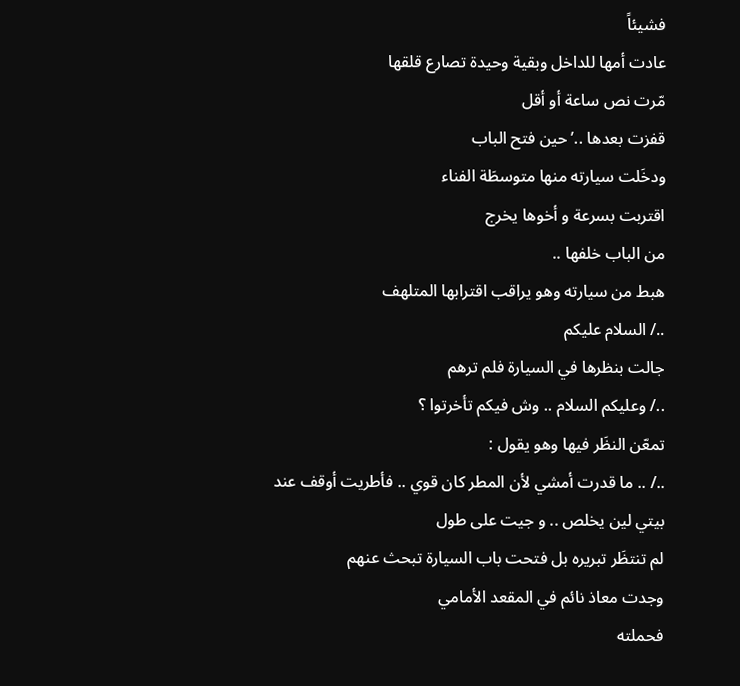فشيئاً
عادت أمها للداخل وبقية وحيدة تصارع قلقها
مّرت نص ساعة أو أقل
قفزت بعدها ..’ حين فتح الباب
ودخَلت سيارته منها متوسطَة الفناء
اقتربت بسرعة و أخوها يخرج
من الباب خلفها ..
هبط من سيارته وهو يراقب اقترابها المتلهف
../ السلام عليكم
جالت بنظرها في السيارة فلم ترهم
../ وعليكم السلام .. وش فيكم تأخرتوا ؟
تمعّن النظَر فيها وهو يقول :
../ .. ما قدرت أمشي لأن المطر كان قوي .. فأطريت أوقف عند بيتي لين يخلص .. و جيت على طول
لم تنتظَر تبريره بل فتحت باب السيارة تبحث عنهم
وجدت معاذ نائم في المقعد الأمامي
فحملته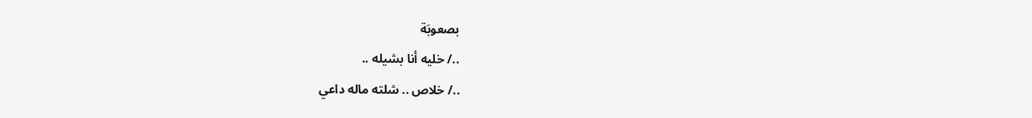بصعوبَة
../ خليه أنا بشيله ..
../ خلاص .. شلته ماله داعي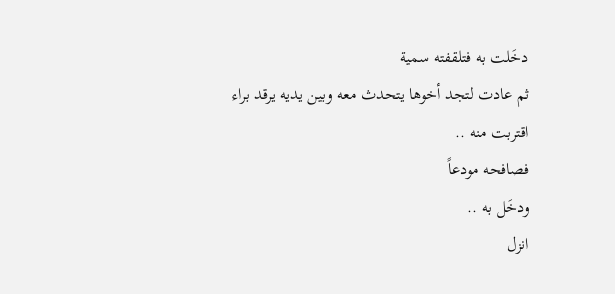دخَلت به فتلقفته سمية
ثم عادت لتجد أخوها يتحدث معه وبين يديه يرقد براء
اقتربت منه ..
فصافحه مودعاً
ودخَل به ..
انزل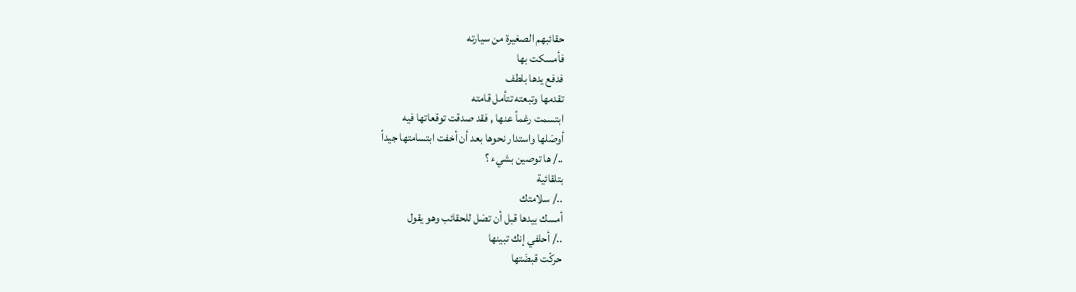حقائبهم الصغيرة من سيارته
فأمسكت بها
فدفع يدها بلطف
تقدمها وتبعته تتأمل قامته
ابتسمت رغماً عنها , فقد صدقت توقعاتها فيه
أوصَلها واستدار نحوها بعد أن أخفت ابتسامتها جيداً
../ ها توصين بشيء ؟
بتلقائية
../ سلامتك
أمسك بيدها قبل أن تصَل للحقائب وهو يقول
../ أحلفي إنك تبينها
حركّت قبضَتها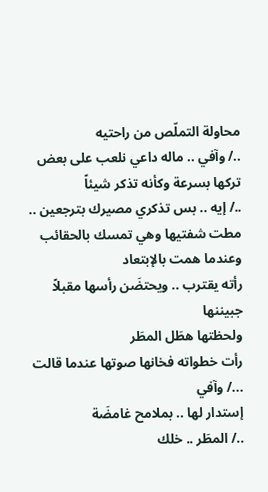محاولة التملّص من راحتيه
../ وآفي .. ماله داعي نلعب على بعض
تركها بسرعة وكأنه تذكر شيئاً
../ إيه .. بس تذكري مصيرك بترجعين ..
مطت شفتيها وهي تمسك بالحقائب
وعندما همت بالإبتعاد
رأته يقترب .. ويحتضَن رأسها مقبلاً جبيننها
ولحظتها هطَل المطَر
رأت خطواته فخانها صوتها عندما قالت
.../ وآفي
إستدار لها .. بملامح غامضَة
../ المطَر .. خلك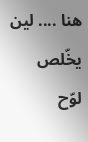هنا .... لين يخّلص
لوّح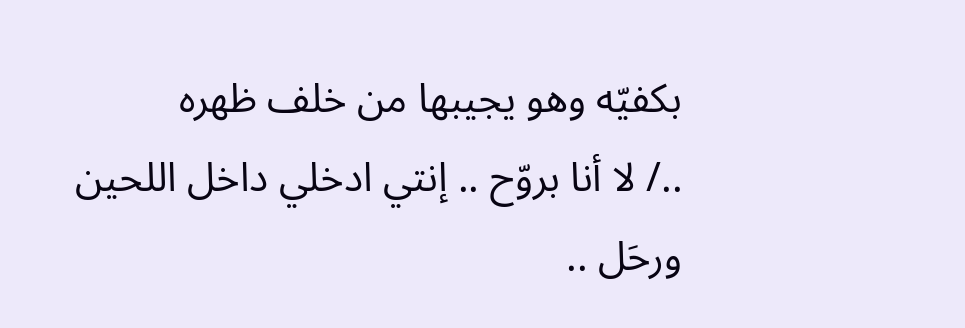بكفيّه وهو يجيبها من خلف ظهره
../ لا أنا بروّح .. إنتي ادخلي داخل اللحين
ورحَل ..